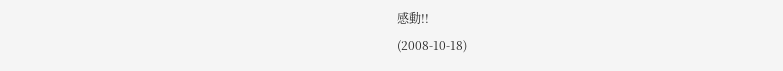感動!!
(2008-10-18)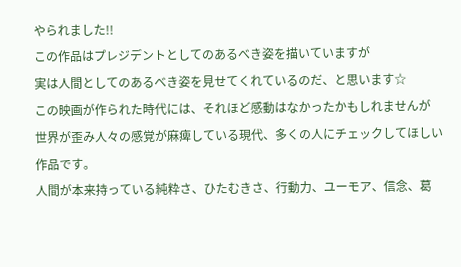やられました!!
この作品はプレジデントとしてのあるべき姿を描いていますが
実は人間としてのあるべき姿を見せてくれているのだ、と思います☆
この映画が作られた時代には、それほど感動はなかったかもしれませんが
世界が歪み人々の感覚が麻痺している現代、多くの人にチェックしてほしい作品です。
人間が本来持っている純粋さ、ひたむきさ、行動力、ユーモア、信念、葛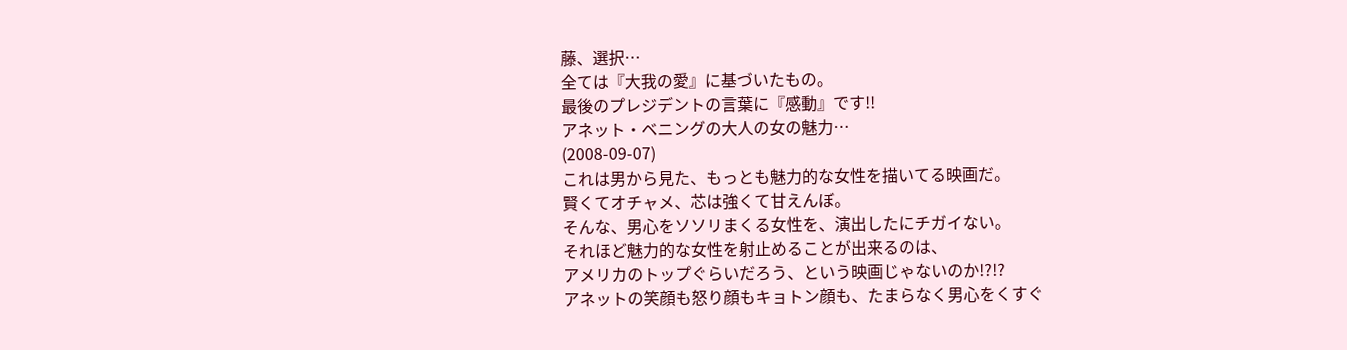藤、選択…
全ては『大我の愛』に基づいたもの。
最後のプレジデントの言葉に『感動』です!!
アネット・ベニングの大人の女の魅力…
(2008-09-07)
これは男から見た、もっとも魅力的な女性を描いてる映画だ。
賢くてオチャメ、芯は強くて甘えんぼ。
そんな、男心をソソリまくる女性を、演出したにチガイない。
それほど魅力的な女性を射止めることが出来るのは、
アメリカのトップぐらいだろう、という映画じゃないのか!?!?
アネットの笑顔も怒り顔もキョトン顔も、たまらなく男心をくすぐ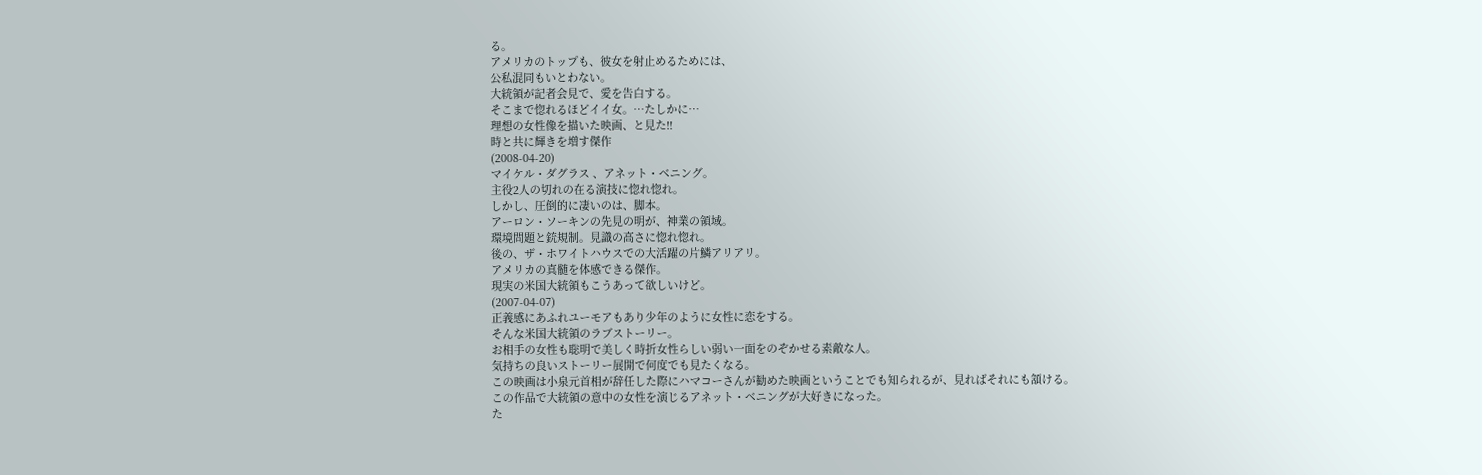る。
アメリカのトップも、彼女を射止めるためには、
公私混同もいとわない。
大統領が記者会見で、愛を告白する。
そこまで惚れるほどイイ女。…たしかに…
理想の女性像を描いた映画、と見た!!
時と共に輝きを増す傑作
(2008-04-20)
マイケル・ダグラス 、アネット・ベニング。
主役2人の切れの在る演技に惚れ惚れ。
しかし、圧倒的に凄いのは、脚本。
アーロン・ソーキンの先見の明が、神業の領域。
環境問題と銃規制。見識の高さに惚れ惚れ。
後の、ザ・ホワイトハウスでの大活躍の片鱗アリアリ。
アメリカの真髄を体感できる傑作。
現実の米国大統領もこうあって欲しいけど。
(2007-04-07)
正義感にあふれユーモアもあり少年のように女性に恋をする。
そんな米国大統領のラブストーリー。
お相手の女性も聡明で美しく時折女性らしい弱い一面をのぞかせる素敵な人。
気持ちの良いストーリー展開で何度でも見たくなる。
この映画は小泉元首相が辞任した際にハマコーさんが勧めた映画ということでも知られるが、見ればそれにも頷ける。
この作品で大統領の意中の女性を演じるアネット・ベニングが大好きになった。
た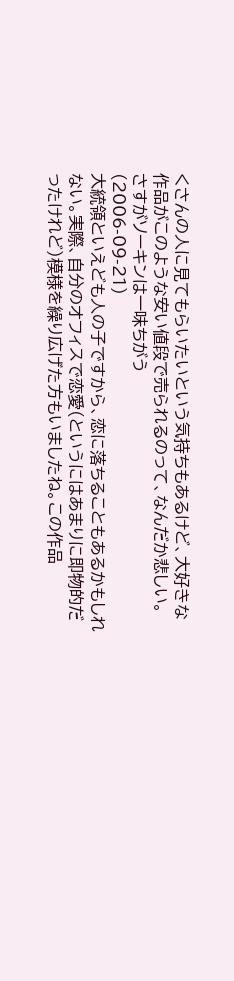くさんの人に見てもらいたいという気持ちもあるけど、大好きな作品がこのような安い値段で売られるのって、なんだか悲しい。
さすがソーキンは一味ちがう
(2006-09-21)
大統領といえども人の子ですから、恋に落ちることもあるかもしれない。実際、自分のオフィスで恋愛(というにはあまりに即物的だったけれど)模様を繰り広げた方もいましたね。この作品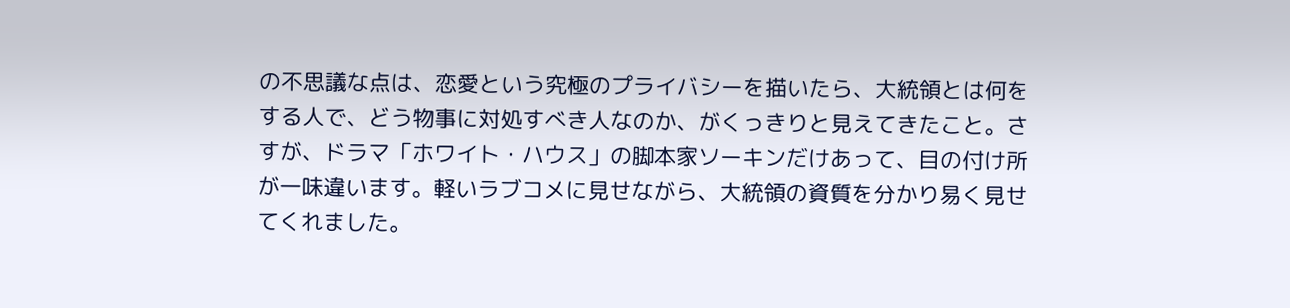の不思議な点は、恋愛という究極のプライバシーを描いたら、大統領とは何をする人で、どう物事に対処すべき人なのか、がくっきりと見えてきたこと。さすが、ドラマ「ホワイト・ハウス」の脚本家ソーキンだけあって、目の付け所が一味違います。軽いラブコメに見せながら、大統領の資質を分かり易く見せてくれました。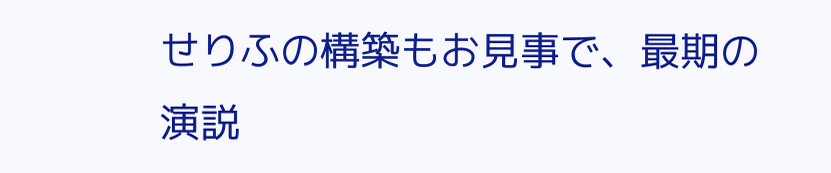せりふの構築もお見事で、最期の演説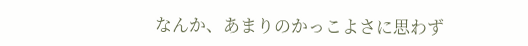なんか、あまりのかっこよさに思わず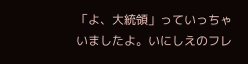「よ、大統領」っていっちゃいましたよ。いにしえのフレ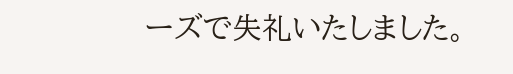ーズで失礼いたしました。